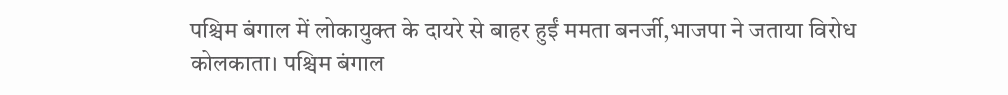पश्चिम बंगाल में लोकायुक्त के दायरे से बाहर हुईं ममता बनर्जी,भाजपा ने जताया विरोध
कोलकाता। पश्चिम बंगाल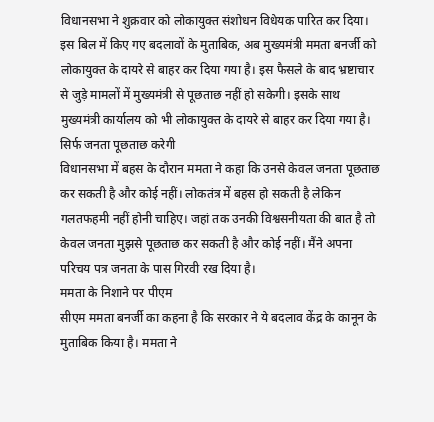विधानसभा ने शुक्रवार को लोकायुक्त संशोधन विधेयक पारित कर दिया। इस बिल में किए गए बदलावों के मुताबिक, अब मुख्यमंत्री ममता बनर्जी को लोकायुक्त के दायरे से बाहर कर दिया गया है। इस फैसले के बाद भ्रष्टाचार से जुड़े मामलों में मुख्यमंत्री से पूछताछ नहीं हो सकेगी। इसके साथ मुख्यमंत्री कार्यालय को भी लोकायुक्त के दायरे से बाहर कर दिया गया है।
सिर्फ जनता पूछताछ करेगी
विधानसभा में बहस के दौरान ममता ने कहा कि उनसे केवल जनता पूछताछ कर सकती है और कोई नहीं। लोकतंत्र में बहस हो सकती है लेकिन गलतफहमी नहीं होनी चाहिए। जहां तक उनकी विश्वसनीयता की बात है तो केवल जनता मुझसे पूछताछ कर सकती है और कोई नहीं। मैंने अपना परिचय पत्र जनता के पास गिरवी रख दिया है।
ममता के निशाने पर पीएम
सीएम ममता बनर्जी का कहना है कि सरकार ने ये बदलाव केंद्र के कानून के मुताबिक किया है। ममता ने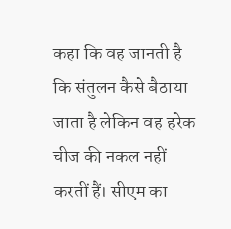कहा कि वह जानती है कि संतुलन कैसे बैठाया जाता है लेकिन वह हरेक चीज की नकल नहीं करतीं हैं। सीएम का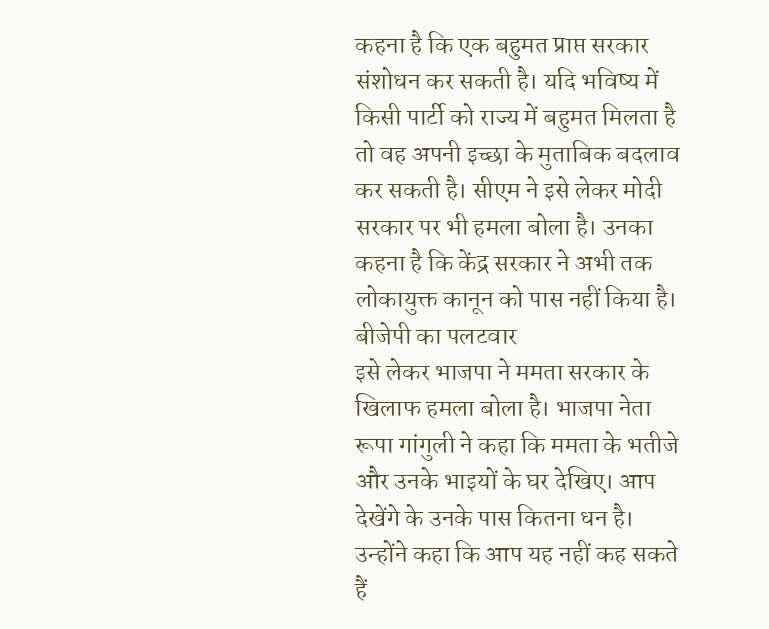कहना है कि एक बहुमत प्राप्त सरकार संशोधन कर सकती है। यदि भविष्य में किसी पार्टी को राज्य में बहुमत मिलता है तो वह अपनी इच्छा के मुताबिक बदलाव कर सकती है। सीएम ने इसे लेकर मोदी सरकार पर भी हमला बोला है। उनका कहना है कि केंद्र सरकार ने अभी तक लोकायुक्त कानून को पास नहीं किया है।
बीजेपी का पलटवार
इसे लेकर भाजपा ने ममता सरकार के खिलाफ हमला बोला है। भाजपा नेता रूपा गांगुली ने कहा कि ममता के भतीजे और उनके भाइयों के घर देखिए। आप देखेंगे के उनके पास कितना धन है। उन्होंने कहा कि आप यह नहीं कह सकते हैं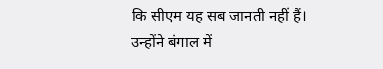कि सीएम यह सब जानती नहीं हैं। उन्होंने बंगाल में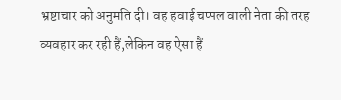भ्रष्टाचार को अनुमति दी। वह हवाई चप्पल वाली नेता की तरह व्यवहार कर रही हैं,लेकिन वह ऐसा हैं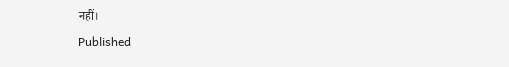नहीं।
Published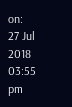on:
27 Jul 2018 03:55 pm